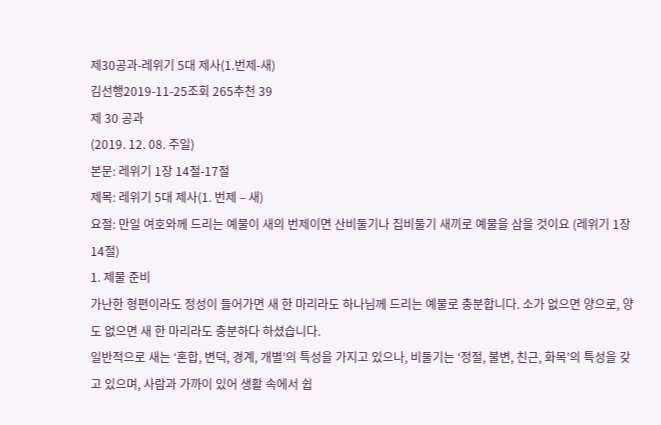제30공과-레위기 5대 제사(1.번제-새)
김선행2019-11-25조회 265추천 39
제 30 공과
(2019. 12. 08. 주일)
본문: 레위기 1장 14절-17절
제목: 레위기 5대 제사(1. 번제 – 새)
요절: 만일 여호와께 드리는 예물이 새의 번제이면 산비둘기나 집비둘기 새끼로 예물을 삼을 것이요 (레위기 1장 14절)
1. 제물 준비
가난한 형편이라도 정성이 들어가면 새 한 마리라도 하나님께 드리는 예물로 충분합니다. 소가 없으면 양으로, 양도 없으면 새 한 마리라도 충분하다 하셨습니다.
일반적으로 새는 ‘혼합, 변덕, 경계, 개별’의 특성을 가지고 있으나, 비둘기는 ‘정절, 불변, 친근, 화목’의 특성을 갖고 있으며, 사람과 가까이 있어 생활 속에서 쉽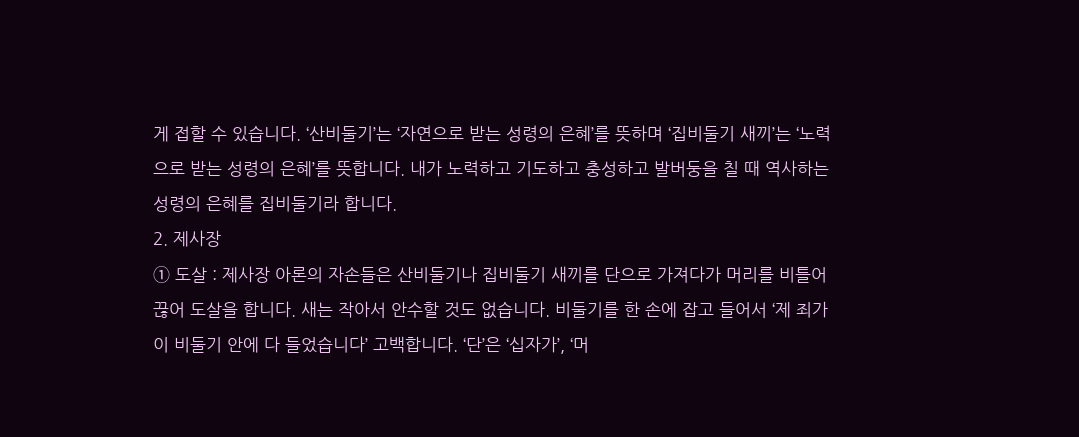게 접할 수 있습니다. ‘산비둘기’는 ‘자연으로 받는 성령의 은혜’를 뜻하며 ‘집비둘기 새끼’는 ‘노력으로 받는 성령의 은혜’를 뜻합니다. 내가 노력하고 기도하고 충성하고 발버둥을 칠 때 역사하는 성령의 은혜를 집비둘기라 합니다.
2. 제사장
① 도살 : 제사장 아론의 자손들은 산비둘기나 집비둘기 새끼를 단으로 가져다가 머리를 비틀어 끊어 도살을 합니다. 새는 작아서 안수할 것도 없습니다. 비둘기를 한 손에 잡고 들어서 ‘제 죄가 이 비둘기 안에 다 들었습니다’ 고백합니다. ‘단’은 ‘십자가’, ‘머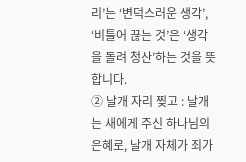리’는 ‘변덕스러운 생각’, ‘비틀어 끊는 것’은 ‘생각을 돌려 청산’하는 것을 뜻합니다.
② 날개 자리 찢고 : 날개는 새에게 주신 하나님의 은혜로, 날개 자체가 죄가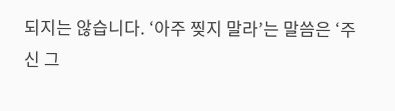되지는 않습니다. ‘아주 찢지 말라’는 말씀은 ‘주신 그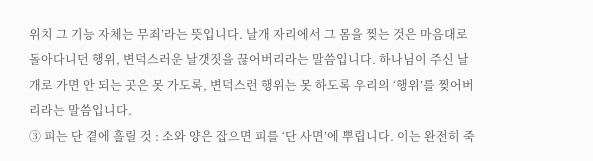위치 그 기능 자체는 무죄’라는 뜻입니다. 날개 자리에서 그 몸을 찢는 것은 마음대로 돌아다니던 행위, 변덕스러운 날갯짓을 끊어버리라는 말씀입니다. 하나님이 주신 날개로 가면 안 되는 곳은 못 가도록, 변덕스런 행위는 못 하도록 우리의 ‘행위’를 찢어버리라는 말씀입니다.
③ 피는 단 곁에 흘릴 것 : 소와 양은 잡으면 피를 ‘단 사면’에 뿌립니다. 이는 완전히 죽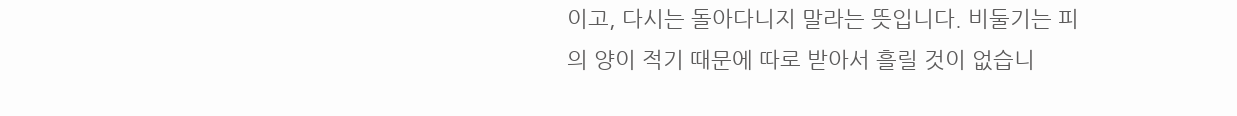이고, 다시는 돌아다니지 말라는 뜻입니다. 비둘기는 피의 양이 적기 때문에 따로 받아서 흘릴 것이 없습니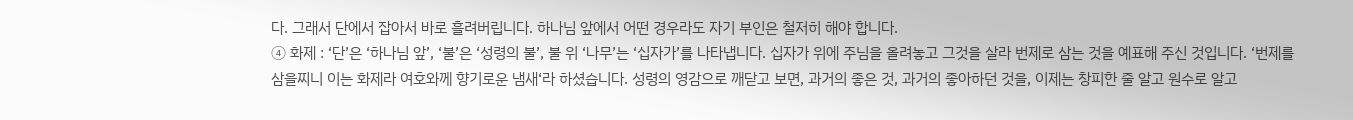다. 그래서 단에서 잡아서 바로 흘려버립니다. 하나님 앞에서 어떤 경우라도 자기 부인은 철저히 해야 합니다.
④ 화제 : ‘단’은 ‘하나님 앞’, ‘불’은 ‘성령의 불’, 불 위 ‘나무’는 ‘십자가’를 나타냅니다. 십자가 위에 주님을 올려놓고 그것을 살라 번제로 삼는 것을 예표해 주신 것입니다. ‘번제를 삼을찌니 이는 화제라 여호와께 향기로운 냄새‘라 하셨습니다. 성령의 영감으로 깨닫고 보면, 과거의 좋은 것, 과거의 좋아하던 것을, 이제는 창피한 줄 알고 원수로 알고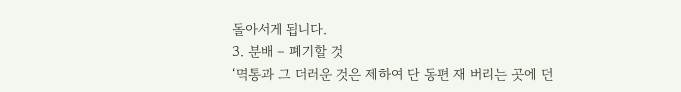돌아서게 됩니다.
3. 분배 – 폐기할 것
‘멱통과 그 더러운 것은 제하여 단 동편 재 버리는 곳에 던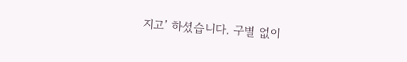지고’ 하셨습니다. 구별 없이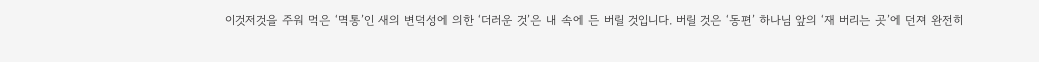이것저것을 주워 먹은 ‘멱통’인 새의 변덕성에 의한 ‘더러운 것’은 내 속에 든 버릴 것입니다. 버릴 것은 ‘동편’ 하나님 앞의 ‘재 버리는 곳’에 던져 완전히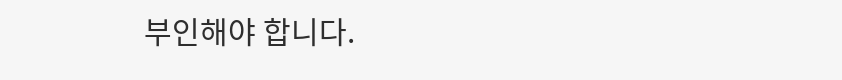부인해야 합니다.